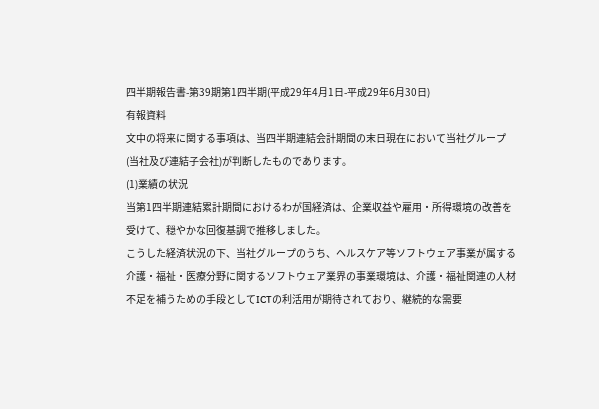四半期報告書-第39期第1四半期(平成29年4月1日-平成29年6月30日)
有報資料
文中の将来に関する事項は、当四半期連結会計期間の末日現在において当社グループ(当社及び連結子会社)が判断したものであります。
(1)業績の状況
当第1四半期連結累計期間におけるわが国経済は、企業収益や雇用・所得環境の改善を受けて、穏やかな回復基調で推移しました。
こうした経済状況の下、当社グループのうち、ヘルスケア等ソフトウェア事業が属する介護・福祉・医療分野に関するソフトウェア業界の事業環境は、介護・福祉関連の人材不足を補うための手段としてICTの利活用が期待されており、継続的な需要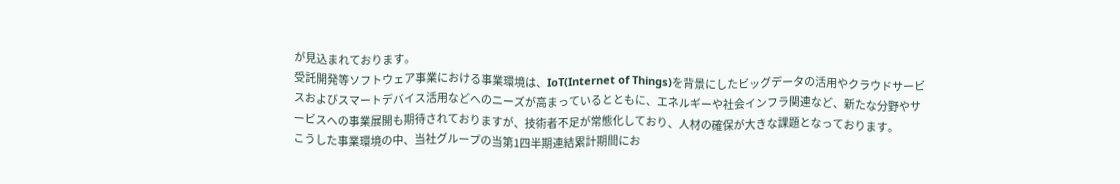が見込まれております。
受託開発等ソフトウェア事業における事業環境は、IoT(Internet of Things)を背景にしたビッグデータの活用やクラウドサービスおよびスマートデバイス活用などへのニーズが高まっているとともに、エネルギーや社会インフラ関連など、新たな分野やサービスへの事業展開も期待されておりますが、技術者不足が常態化しており、人材の確保が大きな課題となっております。
こうした事業環境の中、当社グループの当第1四半期連結累計期間にお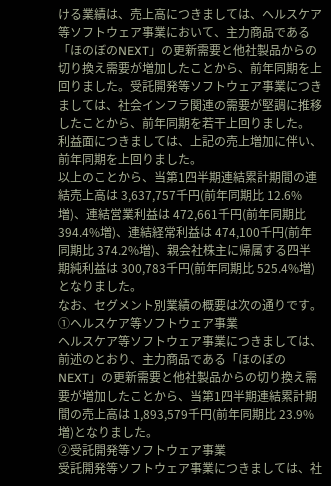ける業績は、売上高につきましては、ヘルスケア等ソフトウェア事業において、主力商品である「ほのぼのNEXT」の更新需要と他社製品からの切り換え需要が増加したことから、前年同期を上回りました。受託開発等ソフトウェア事業につきましては、社会インフラ関連の需要が堅調に推移したことから、前年同期を若干上回りました。
利益面につきましては、上記の売上増加に伴い、前年同期を上回りました。
以上のことから、当第1四半期連結累計期間の連結売上高は 3,637,757千円(前年同期比 12.6%増)、連結営業利益は 472,661千円(前年同期比 394.4%増)、連結経常利益は 474,100千円(前年同期比 374.2%増)、親会社株主に帰属する四半期純利益は 300,783千円(前年同期比 525.4%増)となりました。
なお、セグメント別業績の概要は次の通りです。
①ヘルスケア等ソフトウェア事業
ヘルスケア等ソフトウェア事業につきましては、前述のとおり、主力商品である「ほのぼのNEXT」の更新需要と他社製品からの切り換え需要が増加したことから、当第1四半期連結累計期間の売上高は 1,893,579千円(前年同期比 23.9%増)となりました。
②受託開発等ソフトウェア事業
受託開発等ソフトウェア事業につきましては、社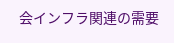会インフラ関連の需要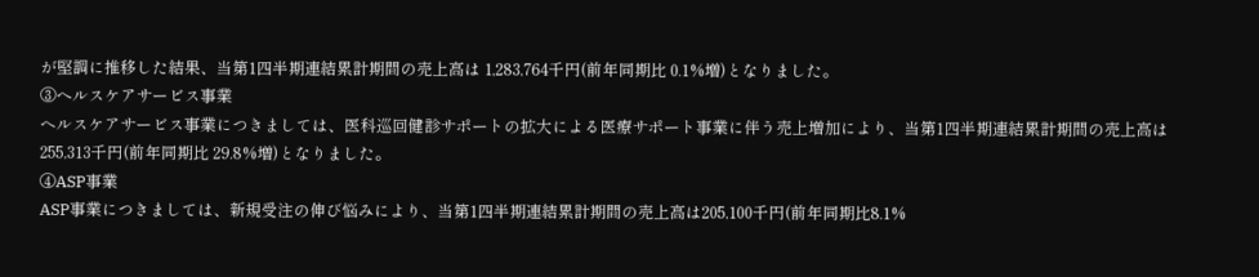が堅調に推移した結果、当第1四半期連結累計期間の売上高は 1,283,764千円(前年同期比 0.1%増)となりました。
③ヘルスケアサービス事業
ヘルスケアサービス事業につきましては、医科巡回健診サポートの拡大による医療サポート事業に伴う売上増加により、当第1四半期連結累計期間の売上高は 255,313千円(前年同期比 29.8%増)となりました。
④ASP事業
ASP事業につきましては、新規受注の伸び悩みにより、当第1四半期連結累計期間の売上高は205,100千円(前年同期比8.1%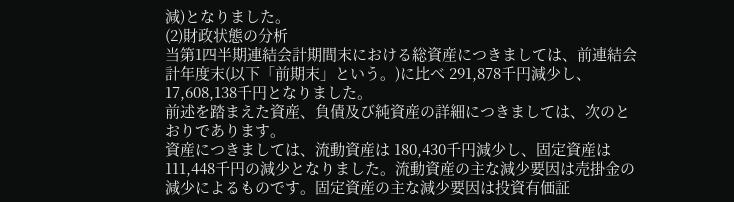減)となりました。
(2)財政状態の分析
当第1四半期連結会計期間末における総資産につきましては、前連結会計年度末(以下「前期末」という。)に比べ 291,878千円減少し、 17,608,138千円となりました。
前述を踏まえた資産、負債及び純資産の詳細につきましては、次のとおりであります。
資産につきましては、流動資産は 180,430千円減少し、固定資産は 111,448千円の減少となりました。流動資産の主な減少要因は売掛金の減少によるものです。固定資産の主な減少要因は投資有価証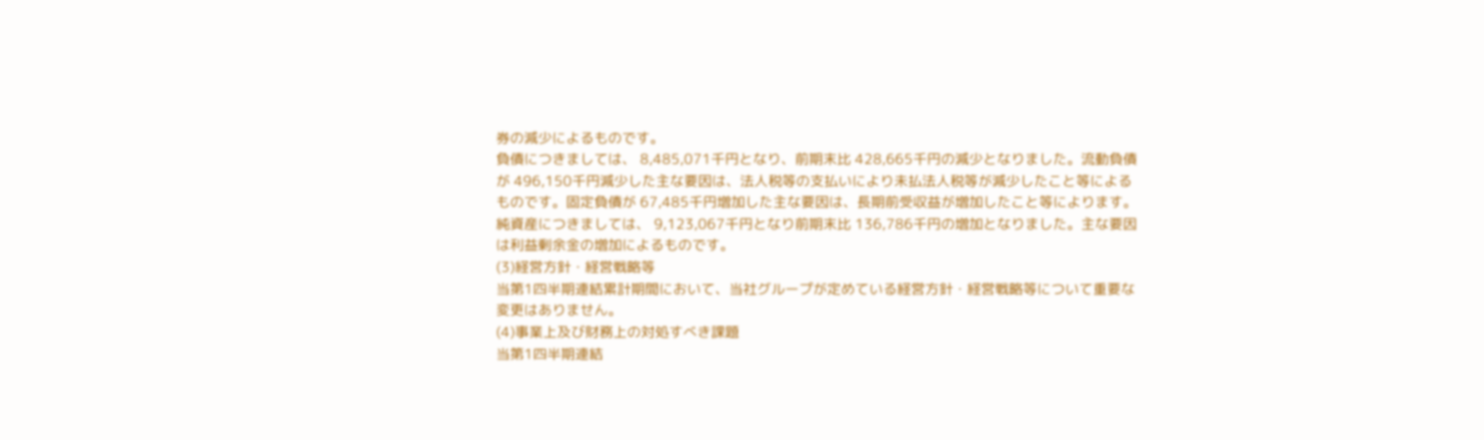券の減少によるものです。
負債につきましては、 8,485,071千円となり、前期末比 428,665千円の減少となりました。流動負債が 496,150千円減少した主な要因は、法人税等の支払いにより未払法人税等が減少したこと等によるものです。固定負債が 67,485千円増加した主な要因は、長期前受収益が増加したこと等によります。
純資産につきましては、 9,123,067千円となり前期末比 136,786千円の増加となりました。主な要因は利益剰余金の増加によるものです。
(3)経営方針・経営戦略等
当第1四半期連結累計期間において、当社グループが定めている経営方針・経営戦略等について重要な変更はありません。
(4)事業上及び財務上の対処すべき課題
当第1四半期連結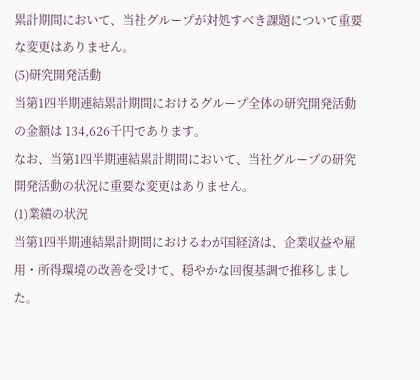累計期間において、当社グループが対処すべき課題について重要な変更はありません。
(5)研究開発活動
当第1四半期連結累計期間におけるグループ全体の研究開発活動の金額は 134,626千円であります。
なお、当第1四半期連結累計期間において、当社グループの研究開発活動の状況に重要な変更はありません。
(1)業績の状況
当第1四半期連結累計期間におけるわが国経済は、企業収益や雇用・所得環境の改善を受けて、穏やかな回復基調で推移しました。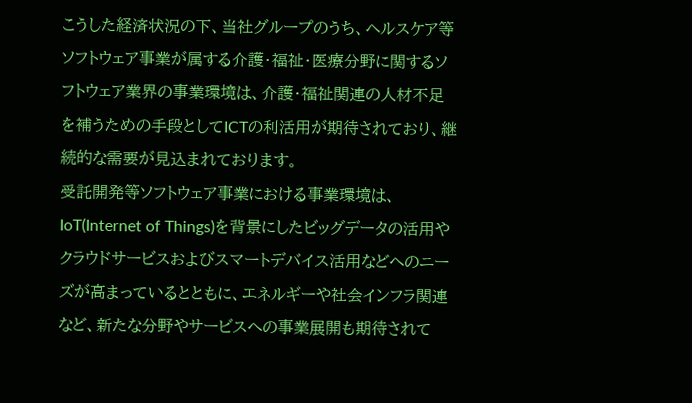こうした経済状況の下、当社グループのうち、ヘルスケア等ソフトウェア事業が属する介護・福祉・医療分野に関するソフトウェア業界の事業環境は、介護・福祉関連の人材不足を補うための手段としてICTの利活用が期待されており、継続的な需要が見込まれております。
受託開発等ソフトウェア事業における事業環境は、IoT(Internet of Things)を背景にしたビッグデータの活用やクラウドサービスおよびスマートデバイス活用などへのニーズが高まっているとともに、エネルギーや社会インフラ関連など、新たな分野やサービスへの事業展開も期待されて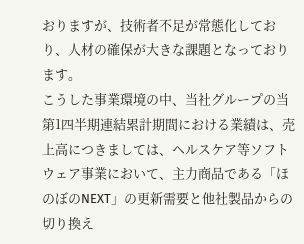おりますが、技術者不足が常態化しており、人材の確保が大きな課題となっております。
こうした事業環境の中、当社グループの当第1四半期連結累計期間における業績は、売上高につきましては、ヘルスケア等ソフトウェア事業において、主力商品である「ほのぼのNEXT」の更新需要と他社製品からの切り換え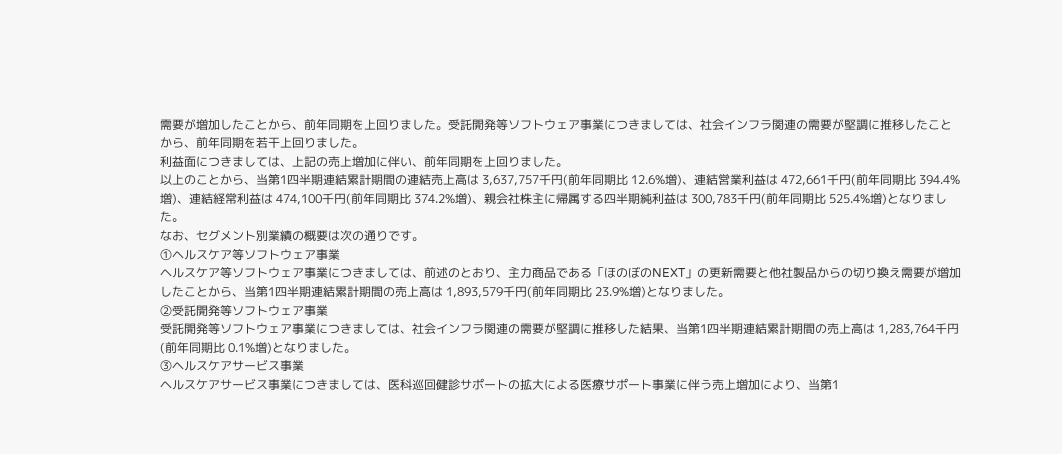需要が増加したことから、前年同期を上回りました。受託開発等ソフトウェア事業につきましては、社会インフラ関連の需要が堅調に推移したことから、前年同期を若干上回りました。
利益面につきましては、上記の売上増加に伴い、前年同期を上回りました。
以上のことから、当第1四半期連結累計期間の連結売上高は 3,637,757千円(前年同期比 12.6%増)、連結営業利益は 472,661千円(前年同期比 394.4%増)、連結経常利益は 474,100千円(前年同期比 374.2%増)、親会社株主に帰属する四半期純利益は 300,783千円(前年同期比 525.4%増)となりました。
なお、セグメント別業績の概要は次の通りです。
①ヘルスケア等ソフトウェア事業
ヘルスケア等ソフトウェア事業につきましては、前述のとおり、主力商品である「ほのぼのNEXT」の更新需要と他社製品からの切り換え需要が増加したことから、当第1四半期連結累計期間の売上高は 1,893,579千円(前年同期比 23.9%増)となりました。
②受託開発等ソフトウェア事業
受託開発等ソフトウェア事業につきましては、社会インフラ関連の需要が堅調に推移した結果、当第1四半期連結累計期間の売上高は 1,283,764千円(前年同期比 0.1%増)となりました。
③ヘルスケアサービス事業
ヘルスケアサービス事業につきましては、医科巡回健診サポートの拡大による医療サポート事業に伴う売上増加により、当第1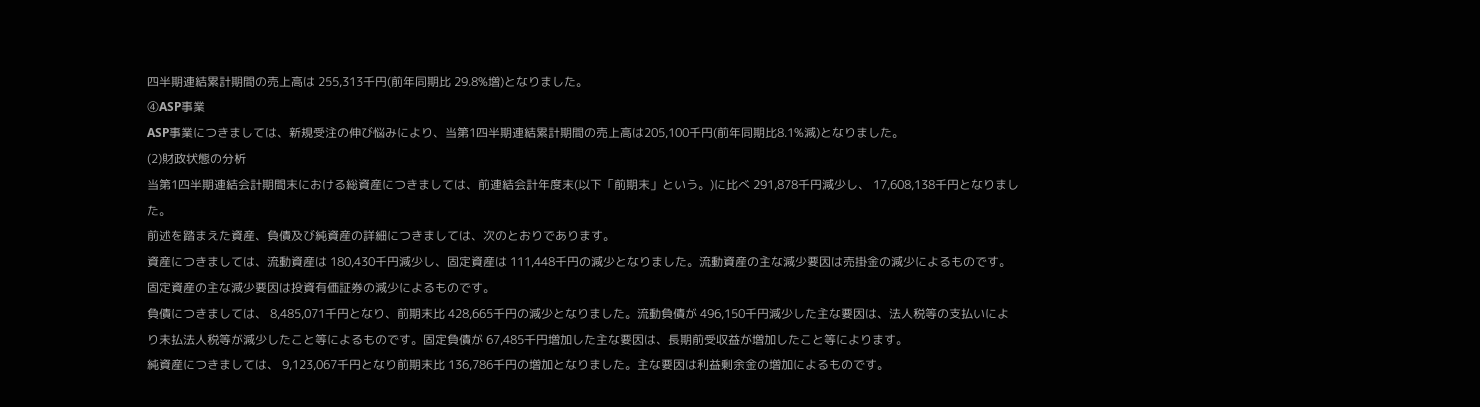四半期連結累計期間の売上高は 255,313千円(前年同期比 29.8%増)となりました。
④ASP事業
ASP事業につきましては、新規受注の伸び悩みにより、当第1四半期連結累計期間の売上高は205,100千円(前年同期比8.1%減)となりました。
(2)財政状態の分析
当第1四半期連結会計期間末における総資産につきましては、前連結会計年度末(以下「前期末」という。)に比べ 291,878千円減少し、 17,608,138千円となりました。
前述を踏まえた資産、負債及び純資産の詳細につきましては、次のとおりであります。
資産につきましては、流動資産は 180,430千円減少し、固定資産は 111,448千円の減少となりました。流動資産の主な減少要因は売掛金の減少によるものです。固定資産の主な減少要因は投資有価証券の減少によるものです。
負債につきましては、 8,485,071千円となり、前期末比 428,665千円の減少となりました。流動負債が 496,150千円減少した主な要因は、法人税等の支払いにより未払法人税等が減少したこと等によるものです。固定負債が 67,485千円増加した主な要因は、長期前受収益が増加したこと等によります。
純資産につきましては、 9,123,067千円となり前期末比 136,786千円の増加となりました。主な要因は利益剰余金の増加によるものです。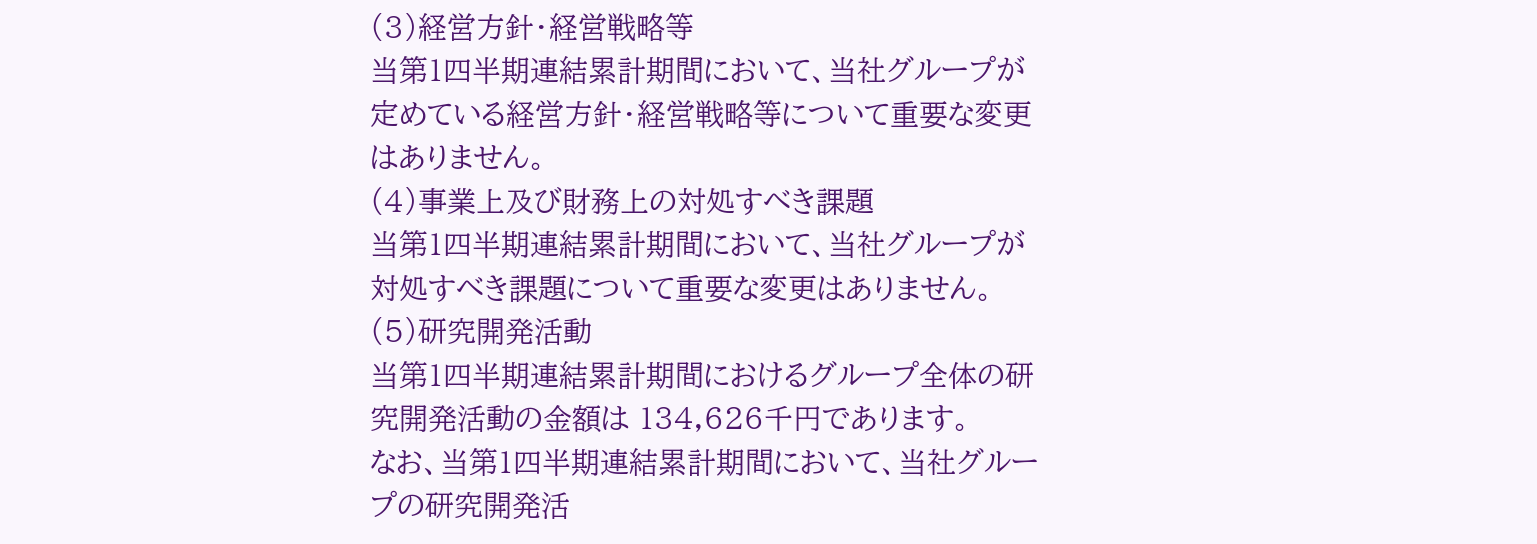(3)経営方針・経営戦略等
当第1四半期連結累計期間において、当社グループが定めている経営方針・経営戦略等について重要な変更はありません。
(4)事業上及び財務上の対処すべき課題
当第1四半期連結累計期間において、当社グループが対処すべき課題について重要な変更はありません。
(5)研究開発活動
当第1四半期連結累計期間におけるグループ全体の研究開発活動の金額は 134,626千円であります。
なお、当第1四半期連結累計期間において、当社グループの研究開発活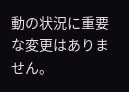動の状況に重要な変更はありません。